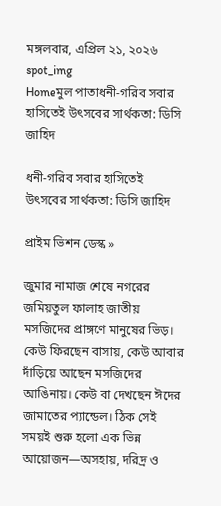মঙ্গলবার, এপ্রিল ২১, ২০২৬
spot_img
Homeমুল পাতাধনী-গরিব সবার হাসিতেই উৎসবের সার্থকতা: ডিসি জাহিদ

ধনী-গরিব সবার হাসিতেই উৎসবের সার্থকতা: ডিসি জাহিদ

প্রাইম ভিশন ডেস্ক »

জুমার নামাজ শেষে নগরের জমিয়তুল ফালাহ জাতীয় মসজিদের প্রাঙ্গণে মানুষের ভিড়। কেউ ফিরছেন বাসায়, কেউ আবার দাঁড়িয়ে আছেন মসজিদের আঙিনায়। কেউ বা দেখছেন ঈদের জামাতের প্যান্ডেল। ঠিক সেই সময়ই শুরু হলো এক ভিন্ন আয়োজন—অসহায়, দরিদ্র ও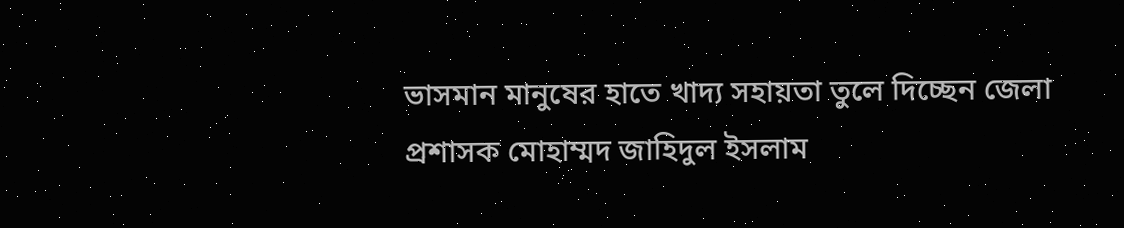ভাসমান মানুষের হাতে খাদ্য সহায়তা তুলে দিচ্ছেন জেলা প্রশাসক মোহাম্মদ জাহিদুল ইসলাম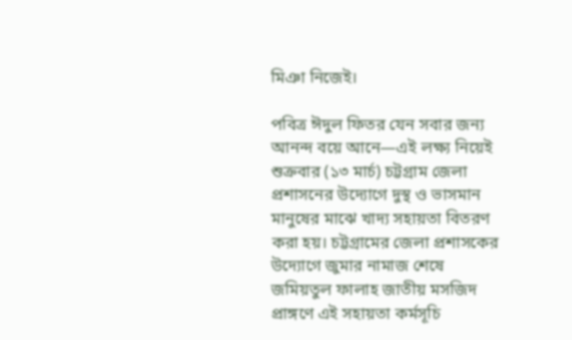মিঞা নিজেই।

পবিত্র ঈদুল ফিতর যেন সবার জন্য আনন্দ বয়ে আনে—এই লক্ষ্য নিয়েই শুক্রবার (১৩ মার্চ) চট্টগ্রাম জেলা প্রশাসনের উদ্যোগে দুস্থ ও ভাসমান মানুষের মাঝে খাদ্য সহায়তা বিতরণ করা হয়। চট্টগ্রামের জেলা প্রশাসকের উদ্যোগে জুমার নামাজ শেষে জমিয়তুল ফালাহ জাতীয় মসজিদ প্রাঙ্গণে এই সহায়তা কর্মসূচি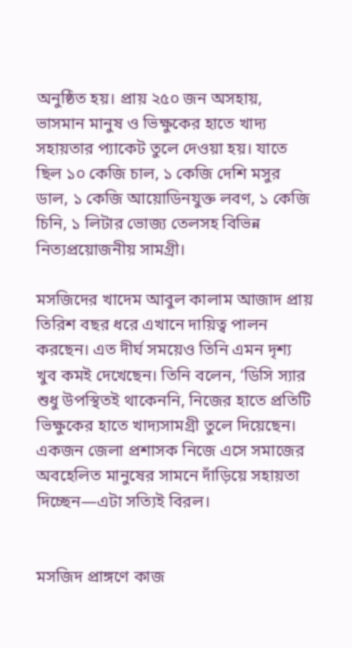অনুষ্ঠিত হয়। প্রায় ২৫০ জন অসহায়, ভাসমান মানুষ ও ভিক্ষুকের হাতে খাদ্য সহায়তার প্যাকেট তুলে দেওয়া হয়। যাতে ছিল ১০ কেজি চাল, ১ কেজি দেশি মসুর ডাল, ১ কেজি আয়োডিনযুক্ত লবণ, ১ কেজি চিনি, ১ লিটার ভোজ্য তেলসহ বিভিন্ন নিত্যপ্রয়োজনীয় সামগ্রী।

মসজিদের খাদেম আবুল কালাম আজাদ প্রায় তিরিশ বছর ধরে এখানে দায়িত্ব পালন করছেন। এত দীর্ঘ সময়েও তিনি এমন দৃশ্য খুব কমই দেখেছেন। তিনি বলেন, ‘ডিসি স্যার শুধু উপস্থিতই থাকেননি, নিজের হাতে প্রতিটি ভিক্ষুকের হাতে খাদ্যসামগ্রী তুলে দিয়েছেন। একজন জেলা প্রশাসক নিজে এসে সমাজের অবহেলিত মানুষের সামনে দাঁড়িয়ে সহায়তা দিচ্ছেন—এটা সত্যিই বিরল।


মসজিদ প্রাঙ্গণে কাজ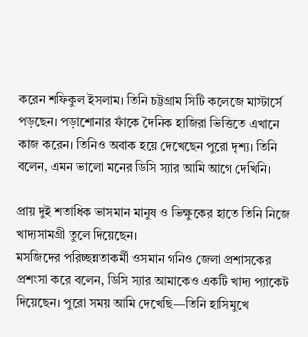করেন শফিকুল ইসলাম। তিনি চট্টগ্রাম সিটি কলেজে মাস্টার্সে পড়ছেন। পড়াশোনার ফাঁকে দৈনিক হাজিরা ভিত্তিতে এখানে কাজ করেন। তিনিও অবাক হয়ে দেখেছেন পুরো দৃশ্য। তিনি বলেন, এমন ভালো মনের ডিসি স্যার আমি আগে দেখিনি।

প্রায় দুই শতাধিক ভাসমান মানুষ ও ভিক্ষুকের হাতে তিনি নিজে খাদ্যসামগ্রী তুলে দিয়েছেন।
মসজিদের পরিচ্ছন্নতাকর্মী ওসমান গনিও জেলা প্রশাসকের প্রশংসা করে বলেন, ডিসি স্যার আমাকেও একটি খাদ্য প্যাকেট দিয়েছেন। পুরো সময় আমি দেখেছি—তিনি হাসিমুখে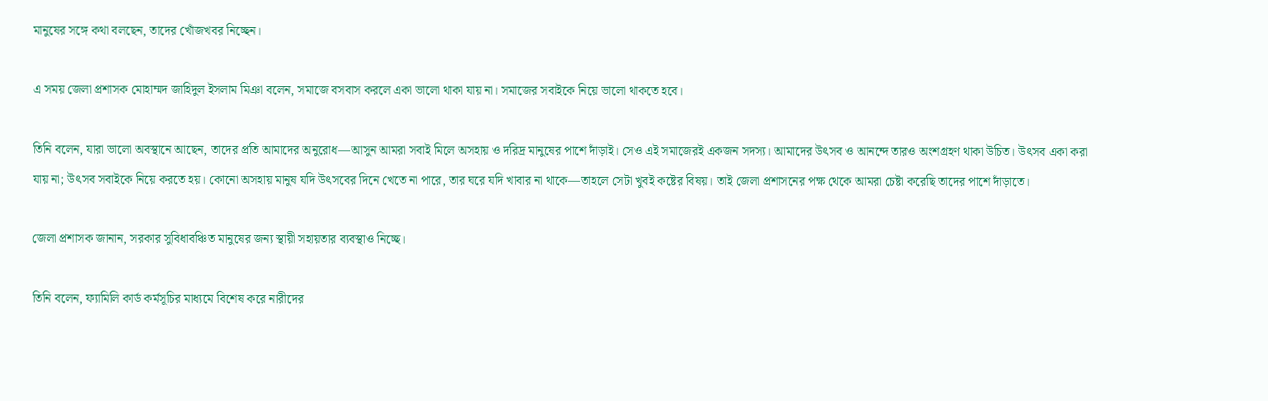মানুষের সঙ্গে কথা বলছেন, তাদের খোঁজখবর নিচ্ছেন।

এ সময় জেলা প্রশাসক মোহাম্মদ জাহিদুল ইসলাম মিঞা বলেন, সমাজে বসবাস করলে একা ভালো থাকা যায় না। সমাজের সবাইকে নিয়ে ভালো থাকতে হবে।

তিনি বলেন, যারা ভালো অবস্থানে আছেন, তাদের প্রতি আমাদের অনুরোধ—আসুন আমরা সবাই মিলে অসহায় ও দরিদ্র মানুষের পাশে দাঁড়াই। সেও এই সমাজেরই একজন সদস্য। আমাদের উৎসব ও আনন্দে তারও অংশগ্রহণ থাকা উচিত। উৎসব একা করা যায় না; উৎসব সবাইকে নিয়ে করতে হয়। কোনো অসহায় মানুষ যদি উৎসবের দিনে খেতে না পারে, তার ঘরে যদি খাবার না থাকে—তাহলে সেটা খুবই কষ্টের বিষয়। তাই জেলা প্রশাসনের পক্ষ থেকে আমরা চেষ্টা করেছি তাদের পাশে দাঁড়াতে।

জেলা প্রশাসক জানান, সরকার সুবিধাবঞ্চিত মানুষের জন্য স্থায়ী সহায়তার ব্যবস্থাও নিচ্ছে।

তিনি বলেন, ফ্যামিলি কার্ড কর্মসূচির মাধ্যমে বিশেষ করে নারীদের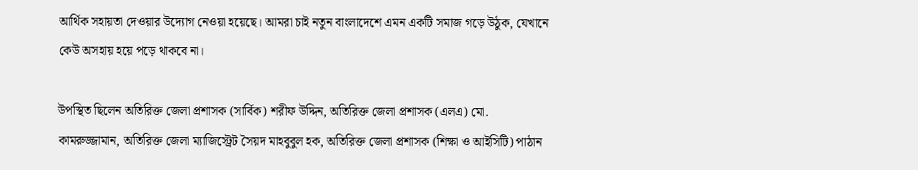আর্থিক সহায়তা দেওয়ার উদ্যোগ নেওয়া হয়েছে। আমরা চাই নতুন বাংলাদেশে এমন একটি সমাজ গড়ে উঠুক, যেখানে কেউ অসহায় হয়ে পড়ে থাকবে না।

উপস্থিত ছিলেন অতিরিক্ত জেলা প্রশাসক (সার্বিক) শরীফ উদ্দিন, অতিরিক্ত জেলা প্রশাসক (এলএ) মো. কামরুজ্জামান, অতিরিক্ত জেলা ম্যাজিস্ট্রেট সৈয়দ মাহবুবুল হক, অতিরিক্ত জেলা প্রশাসক (শিক্ষা ও আইসিটি) পাঠান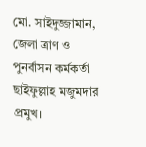মো. সাইদুজ্জামান, জেলা ত্রাণ ও পুনর্বাসন কর্মকর্তা ছাইফুল্লাহ মজুমদার প্রমুখ।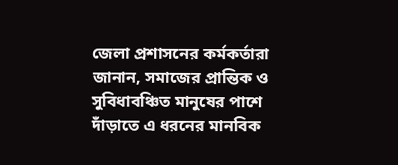জেলা প্রশাসনের কর্মকর্তারা জানান, সমাজের প্রান্তিক ও সুবিধাবঞ্চিত মানুষের পাশে দাঁড়াতে এ ধরনের মানবিক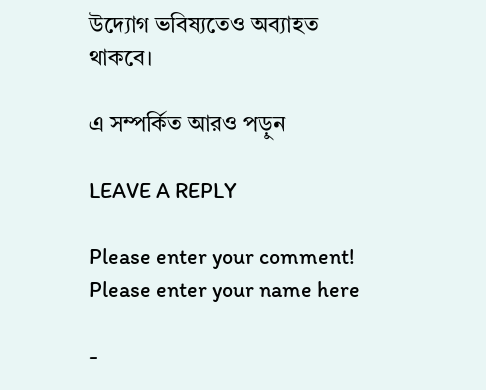উদ্যোগ ভবিষ্যতেও অব্যাহত থাকবে।

এ সম্পর্কিত আরও পড়ুন

LEAVE A REPLY

Please enter your comment!
Please enter your name here

-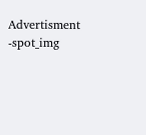Advertisment -spot_img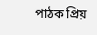পাঠক প্রিয়